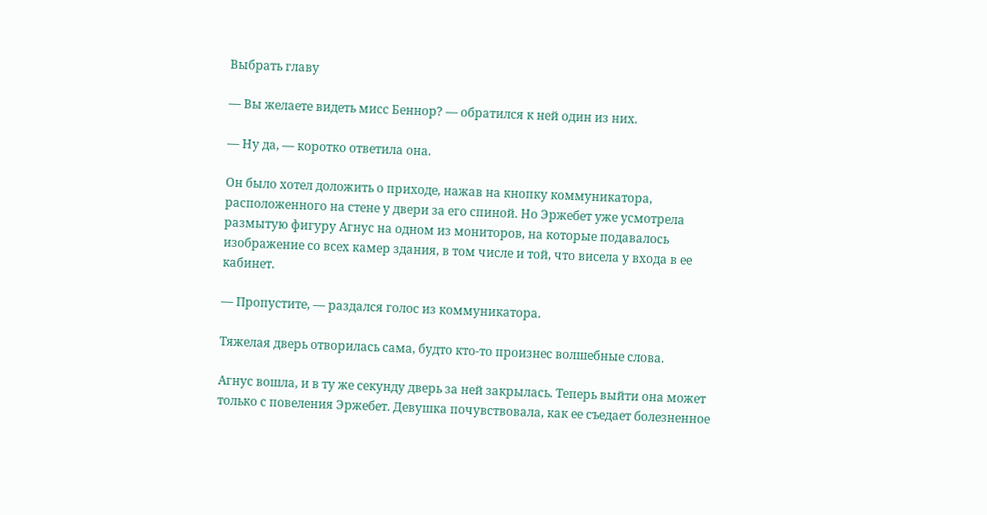Выбрать главу

— Вы желаете видеть мисс Беннор? — обратился к ней один из них.

— Ну да, — коротко ответила она.

Он было хотел доложить о приходе, нажав на кнопку коммуникатора, расположенного на стене у двери за его спиной. Но Эржебет уже усмотрела размытую фигуру Агнус на одном из мониторов, на которые подавалось изображение со всех камер здания, в том числе и той, что висела у входа в ее кабинет.

— Пропустите, — раздался голос из коммуникатора.

Тяжелая дверь отворилась сама, будто кто-то произнес волшебные слова.

Агнус вошла, и в ту же секунду дверь за ней закрылась. Теперь выйти она может только с повеления Эржебет. Девушка почувствовала, как ее съедает болезненное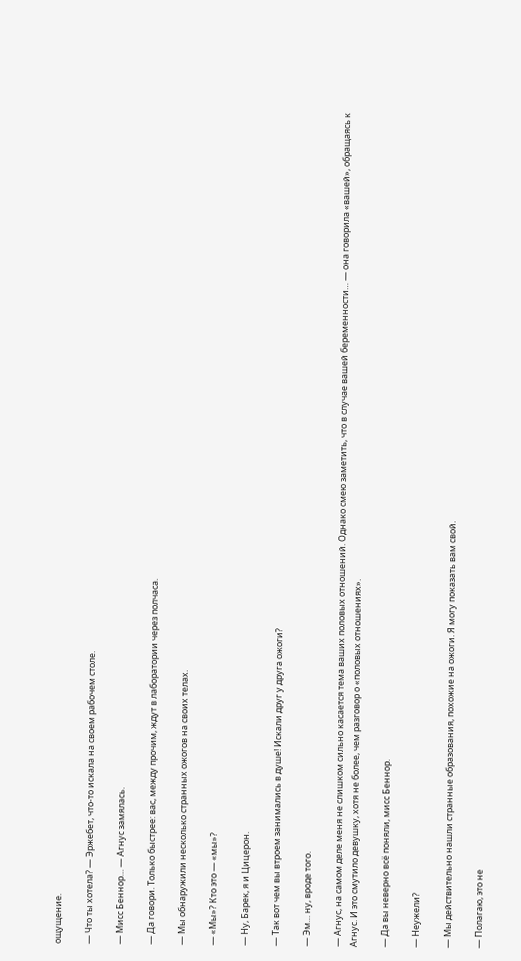ощущение.

— Что ты хотела? — Эржебет, что-то искала на своем рабочем столе.

— Мисс Беннор… — Агнус замялась.

— Да говори. Только быстрее: вас, между прочим, ждут в лаборатории через полчаса.

— Мы обнаружили несколько странных ожогов на своих телах.

— «Мы»? Кто это — «мы»?

— Ну, Барек, я и Цицерон.

— Так вот чем вы втроем занимались в душе! Искали друг у друга ожоги?

— Эм… ну, вроде того.

— Агнус, на самом деле меня не слишком сильно касается тема ваших половых отношений. Однако смею заметить, что в случае вашей беременности… — она говорила «вашей», обращаясь к Агнус. И это смутило девушку, хотя не более, чем разговор о «половых отношениях».

— Да вы неверно всё поняли, мисс Беннор.

— Неужели?

— Мы действительно нашли странные образования, похожие на ожоги. Я могу показать вам свой.

— Полагаю, это не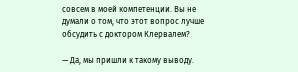совсем в моей компетенции. Вы не думали о том, что этот вопрос лучше обсудить с доктором Клервалем?

— Да, мы пришли к такому выводу.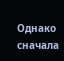Однако сначала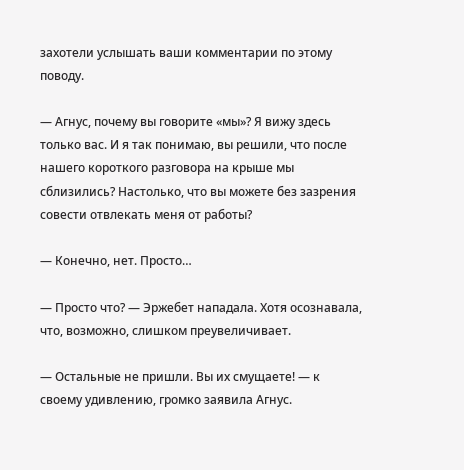захотели услышать ваши комментарии по этому поводу.

— Агнус, почему вы говорите «мы»? Я вижу здесь только вас. И я так понимаю, вы решили, что после нашего короткого разговора на крыше мы сблизились? Настолько, что вы можете без зазрения совести отвлекать меня от работы?

— Конечно, нет. Просто…

— Просто что? — Эржебет нападала. Хотя осознавала, что, возможно, слишком преувеличивает.

— Остальные не пришли. Вы их смущаете! — к своему удивлению, громко заявила Агнус.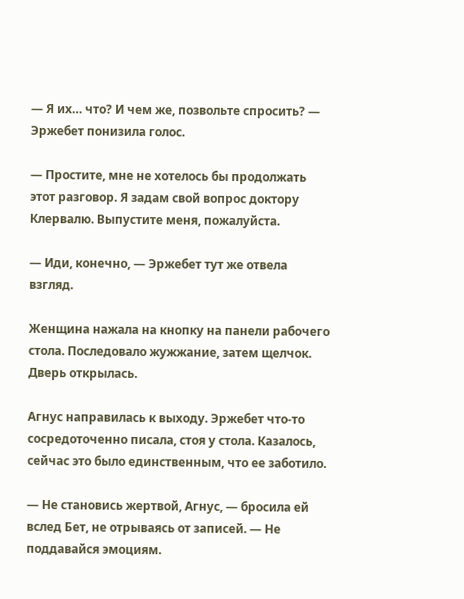— Я их… что? И чем же, позвольте спросить? — Эржебет понизила голос.

— Простите, мне не хотелось бы продолжать этот разговор. Я задам свой вопрос доктору Клервалю. Выпустите меня, пожалуйста.

— Иди, конечно, — Эржебет тут же отвела взгляд.

Женщина нажала на кнопку на панели рабочего стола. Последовало жужжание, затем щелчок. Дверь открылась.

Агнус направилась к выходу. Эржебет что-то сосредоточенно писала, стоя у стола. Казалось, сейчас это было единственным, что ее заботило.

— Не становись жертвой, Агнус, — бросила ей вслед Бет, не отрываясь от записей. — Не поддавайся эмоциям.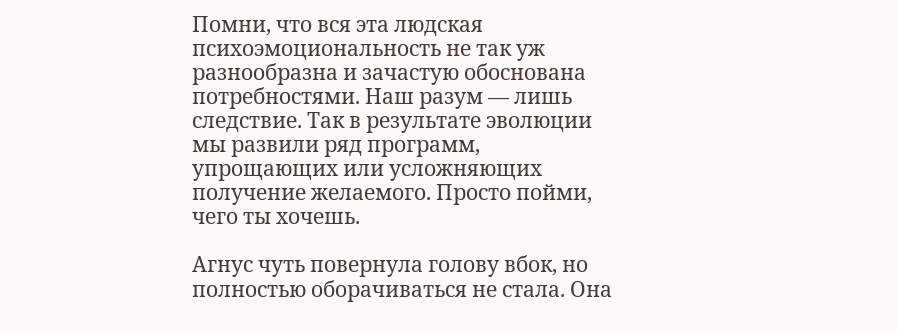Помни, что вся эта людская психоэмоциональность не так уж разнообразна и зачастую обоснована потребностями. Наш разум — лишь следствие. Так в результате эволюции мы развили ряд программ, упрощающих или усложняющих получение желаемого. Просто пойми, чего ты хочешь.

Агнус чуть повернула голову вбок, но полностью оборачиваться не стала. Она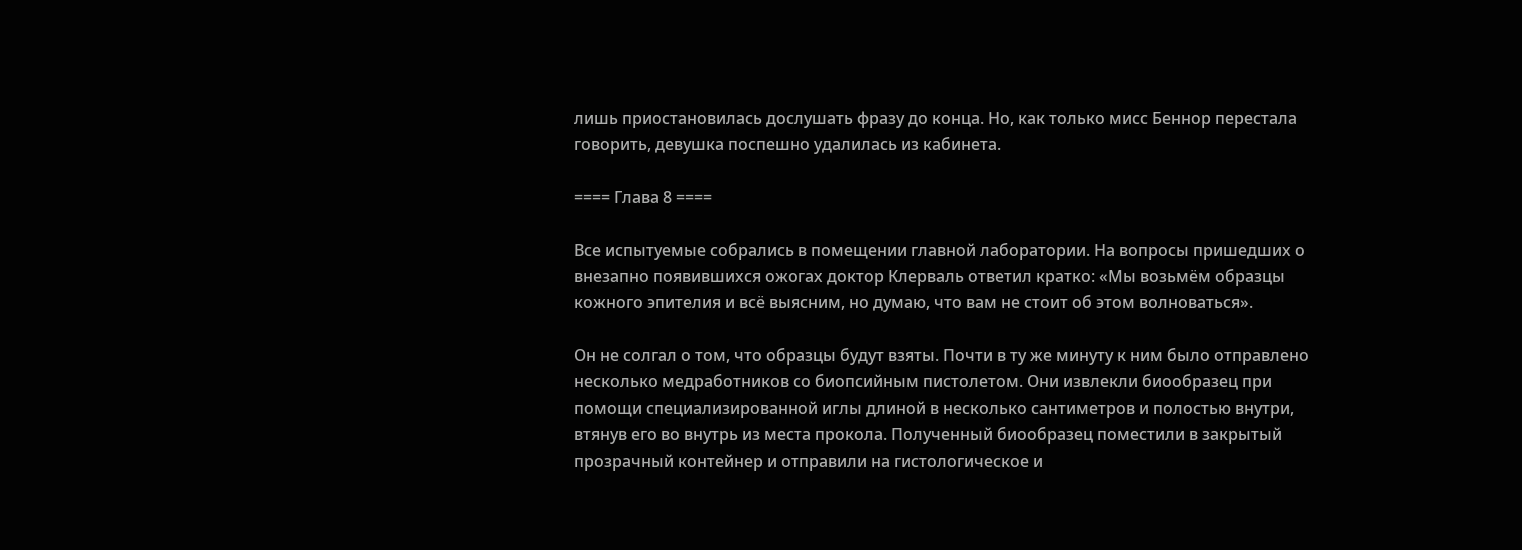лишь приостановилась дослушать фразу до конца. Но, как только мисс Беннор перестала говорить, девушка поспешно удалилась из кабинета.

==== Глава 8 ====

Все испытуемые собрались в помещении главной лаборатории. На вопросы пришедших о внезапно появившихся ожогах доктор Клерваль ответил кратко: «Мы возьмём образцы кожного эпителия и всё выясним, но думаю, что вам не стоит об этом волноваться».

Он не солгал о том, что образцы будут взяты. Почти в ту же минуту к ним было отправлено несколько медработников со биопсийным пистолетом. Они извлекли биообразец при помощи специализированной иглы длиной в несколько сантиметров и полостью внутри, втянув его во внутрь из места прокола. Полученный биообразец поместили в закрытый прозрачный контейнер и отправили на гистологическое и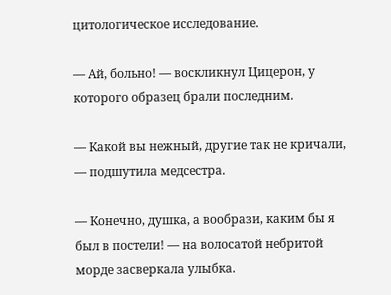цитологическое исследование.

— Ай, больно! — воскликнул Цицерон, у которого образец брали последним.

— Какой вы нежный, другие так не кричали, — подшутила медсестра.

— Конечно, душка, а вообрази, каким бы я был в постели! — на волосатой небритой морде засверкала улыбка.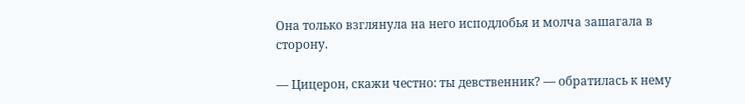Она только взглянула на него исподлобья и молча зашагала в сторону.

— Цицерон, скажи честно: ты девственник? — обратилась к нему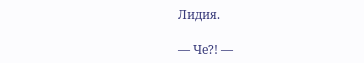Лидия.

— Че?! —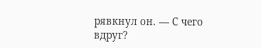рявкнул он. — С чего вдруг?